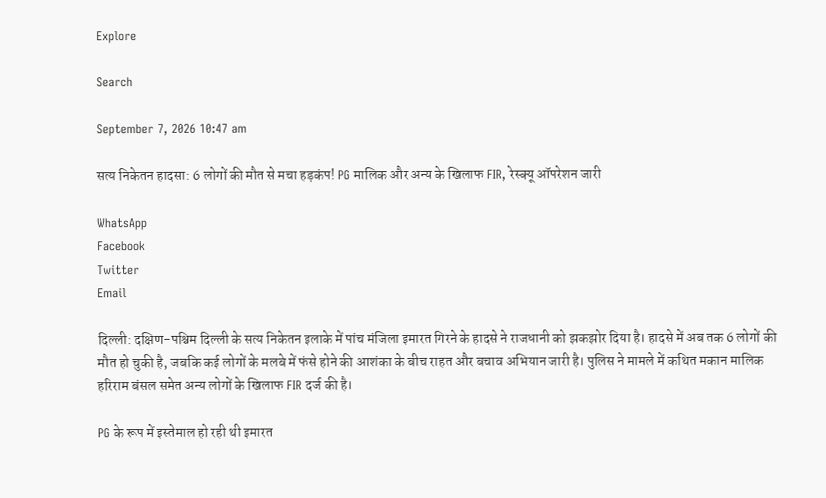Explore

Search

September 7, 2026 10:47 am

सत्य निकेतन हादसा: 6 लोगों की मौत से मचा हड़कंप! PG मालिक और अन्य के खिलाफ FIR, रेस्क्यू ऑपरेशन जारी

WhatsApp
Facebook
Twitter
Email

दिल्ली: दक्षिण-पश्चिम दिल्ली के सत्य निकेतन इलाके में पांच मंजिला इमारत गिरने के हादसे ने राजधानी को झकझोर दिया है। हादसे में अब तक 6 लोगों की मौत हो चुकी है, जबकि कई लोगों के मलबे में फंसे होने की आशंका के बीच राहत और बचाव अभियान जारी है। पुलिस ने मामले में कथित मकान मालिक हरिराम बंसल समेत अन्य लोगों के खिलाफ FIR दर्ज की है।

PG के रूप में इस्तेमाल हो रही थी इमारत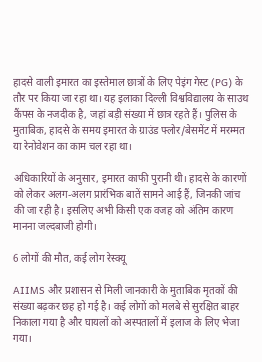हादसे वाली इमारत का इस्तेमाल छात्रों के लिए पेइंग गेस्ट (PG) के तौर पर किया जा रहा था। यह इलाका दिल्ली विश्वविद्यालय के साउथ कैंपस के नजदीक है, जहां बड़ी संख्या में छात्र रहते हैं। पुलिस के मुताबिक, हादसे के समय इमारत के ग्राउंड फ्लोर/बेसमेंट में मरम्मत या रेनोवेशन का काम चल रहा था।

अधिकारियों के अनुसार, इमारत काफी पुरानी थी। हादसे के कारणों को लेकर अलग-अलग प्रारंभिक बातें सामने आई हैं, जिनकी जांच की जा रही है। इसलिए अभी किसी एक वजह को अंतिम कारण मानना जल्दबाजी होगी।

6 लोगों की मौत, कई लोग रेस्क्यू

AIIMS और प्रशासन से मिली जानकारी के मुताबिक मृतकों की संख्या बढ़कर छह हो गई है। कई लोगों को मलबे से सुरक्षित बाहर निकाला गया है और घायलों को अस्पतालों में इलाज के लिए भेजा गया।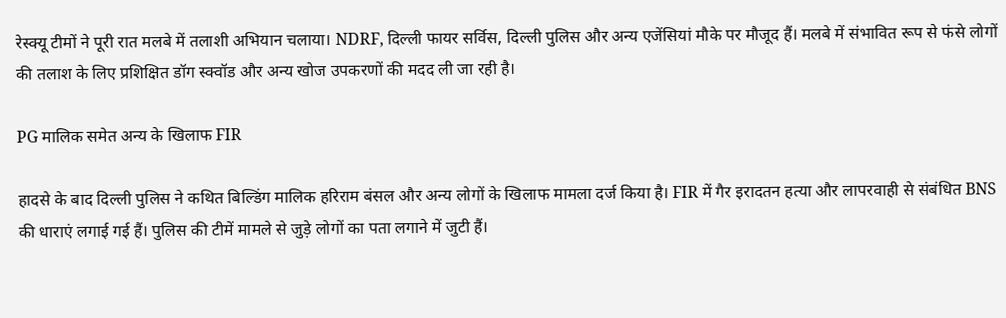रेस्क्यू टीमों ने पूरी रात मलबे में तलाशी अभियान चलाया। NDRF, दिल्ली फायर सर्विस, दिल्ली पुलिस और अन्य एजेंसियां मौके पर मौजूद हैं। मलबे में संभावित रूप से फंसे लोगों की तलाश के लिए प्रशिक्षित डॉग स्क्वॉड और अन्य खोज उपकरणों की मदद ली जा रही है।

PG मालिक समेत अन्य के खिलाफ FIR

हादसे के बाद दिल्ली पुलिस ने कथित बिल्डिंग मालिक हरिराम बंसल और अन्य लोगों के खिलाफ मामला दर्ज किया है। FIR में गैर इरादतन हत्या और लापरवाही से संबंधित BNS की धाराएं लगाई गई हैं। पुलिस की टीमें मामले से जुड़े लोगों का पता लगाने में जुटी हैं।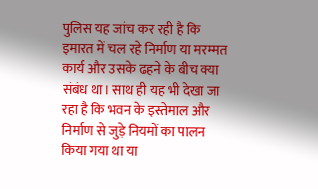पुलिस यह जांच कर रही है कि इमारत में चल रहे निर्माण या मरम्मत कार्य और उसके ढहने के बीच क्या संबंध था। साथ ही यह भी देखा जा रहा है कि भवन के इस्तेमाल और निर्माण से जुड़े नियमों का पालन किया गया था या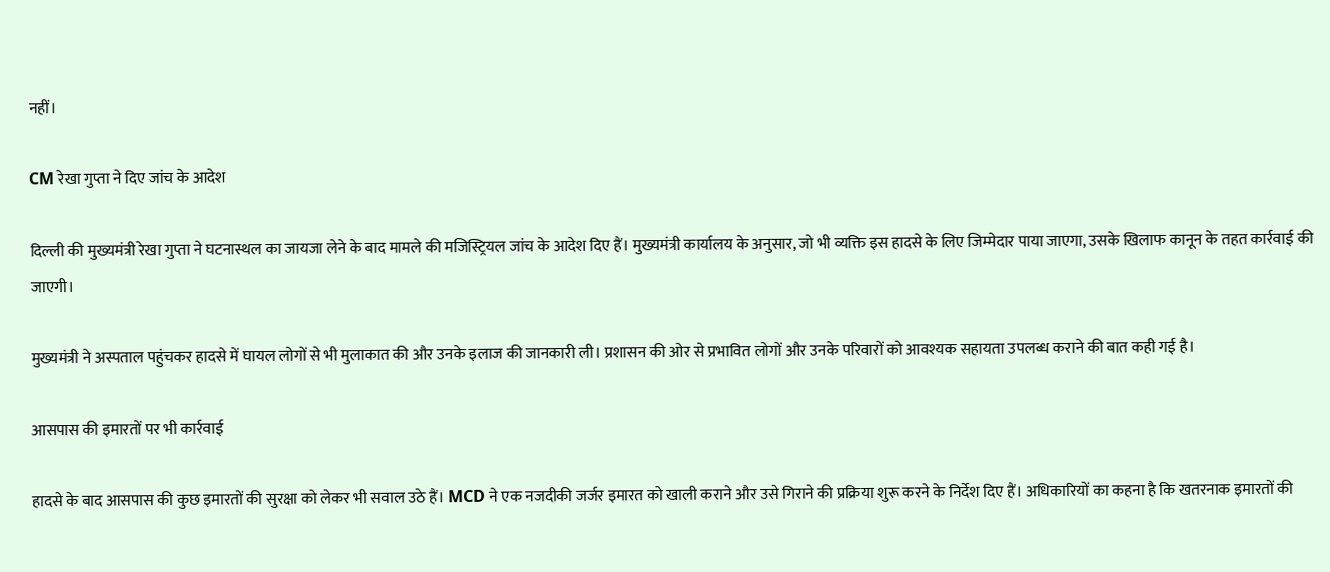नहीं।

CM रेखा गुप्ता ने दिए जांच के आदेश

दिल्ली की मुख्यमंत्री रेखा गुप्ता ने घटनास्थल का जायजा लेने के बाद मामले की मजिस्ट्रियल जांच के आदेश दिए हैं। मुख्यमंत्री कार्यालय के अनुसार, जो भी व्यक्ति इस हादसे के लिए जिम्मेदार पाया जाएगा, उसके खिलाफ कानून के तहत कार्रवाई की जाएगी।

मुख्यमंत्री ने अस्पताल पहुंचकर हादसे में घायल लोगों से भी मुलाकात की और उनके इलाज की जानकारी ली। प्रशासन की ओर से प्रभावित लोगों और उनके परिवारों को आवश्यक सहायता उपलब्ध कराने की बात कही गई है।

आसपास की इमारतों पर भी कार्रवाई

हादसे के बाद आसपास की कुछ इमारतों की सुरक्षा को लेकर भी सवाल उठे हैं। MCD ने एक नजदीकी जर्जर इमारत को खाली कराने और उसे गिराने की प्रक्रिया शुरू करने के निर्देश दिए हैं। अधिकारियों का कहना है कि खतरनाक इमारतों की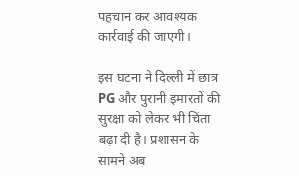पहचान कर आवश्यक कार्रवाई की जाएगी।

इस घटना ने दिल्ली में छात्र PG और पुरानी इमारतों की सुरक्षा को लेकर भी चिंता बढ़ा दी है। प्रशासन के सामने अब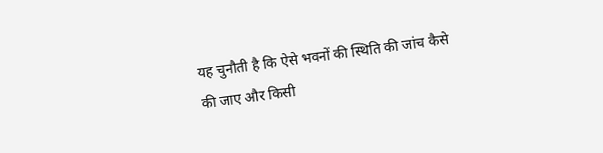यह चुनौती है कि ऐसे भवनों की स्थिति की जांच कैसे की जाए और किसी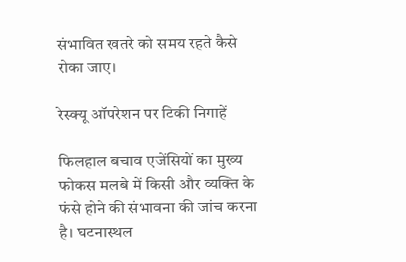संभावित खतरे को समय रहते कैसे रोका जाए।

रेस्क्यू ऑपरेशन पर टिकी निगाहें

फिलहाल बचाव एजेंसियों का मुख्य फोकस मलबे में किसी और व्यक्ति के फंसे होने की संभावना की जांच करना है। घटनास्थल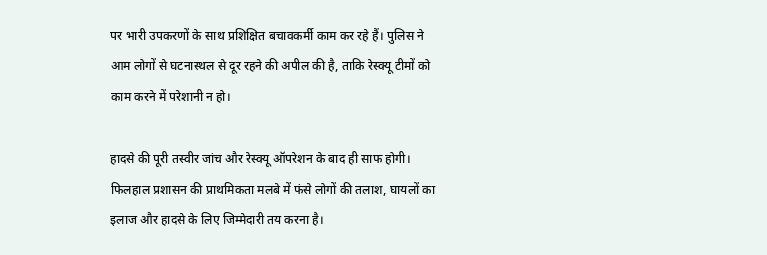पर भारी उपकरणों के साथ प्रशिक्षित बचावकर्मी काम कर रहे हैं। पुलिस ने आम लोगों से घटनास्थल से दूर रहने की अपील की है, ताकि रेस्क्यू टीमों को काम करने में परेशानी न हो।

हादसे की पूरी तस्वीर जांच और रेस्क्यू ऑपरेशन के बाद ही साफ होगी। फिलहाल प्रशासन की प्राथमिकता मलबे में फंसे लोगों की तलाश, घायलों का इलाज और हादसे के लिए जिम्मेदारी तय करना है।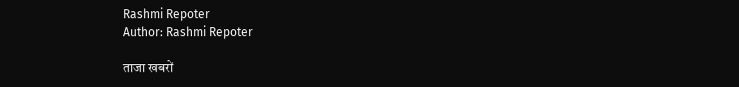Rashmi Repoter
Author: Rashmi Repoter

ताजा खबरों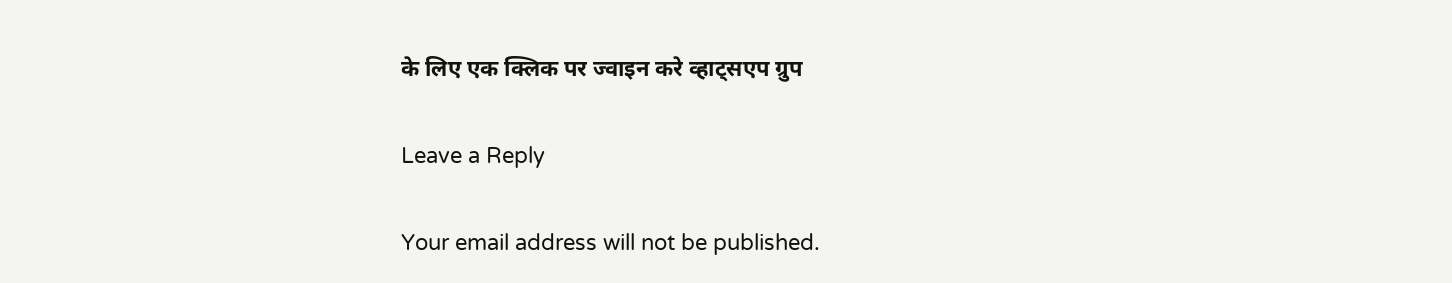के लिए एक क्लिक पर ज्वाइन करे व्हाट्सएप ग्रुप

Leave a Reply

Your email address will not be published.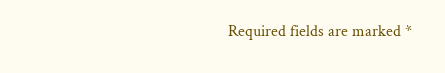Required fields are marked *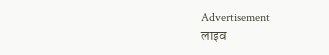Advertisement
लाइव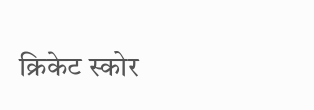क्रिकेट स्कोर